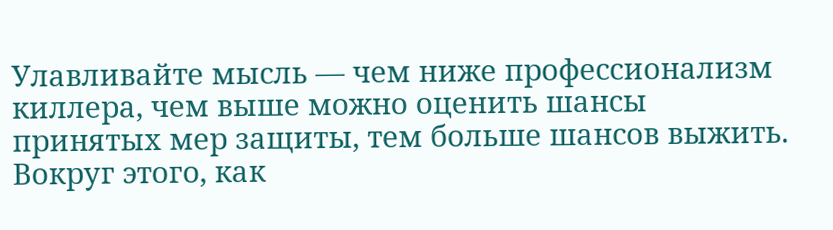Улавливайте мысль — чем ниже профессионализм киллера, чем выше можно оценить шансы принятых мер защиты, тем больше шансов выжить. Вокруг этого, как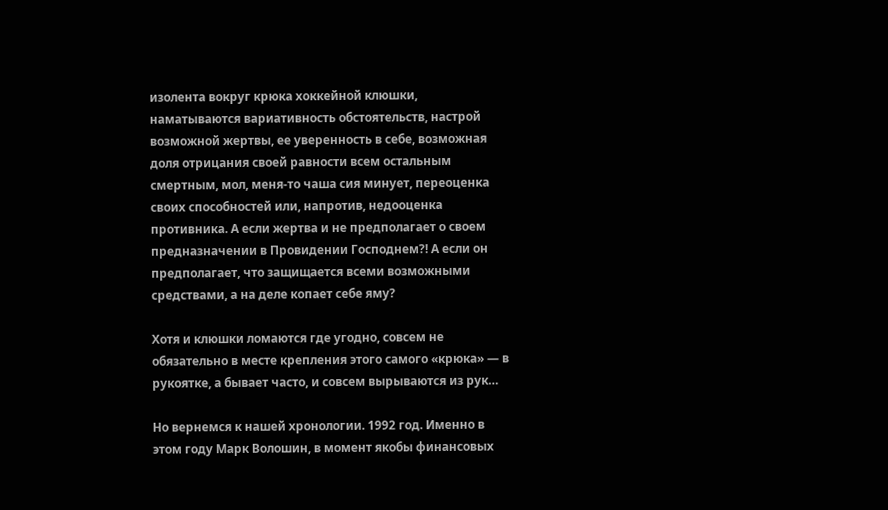изолента вокруг крюка хоккейной клюшки, наматываются вариативность обстоятельств, настрой возможной жертвы, ее уверенность в себе, возможная доля отрицания своей равности всем остальным смертным, мол, меня-то чаша сия минует, переоценка своих способностей или, напротив, недооценка противника. А если жертва и не предполагает о своем предназначении в Провидении Господнем?! А если он предполагает, что защищается всеми возможными средствами, а на деле копает себе яму?

Хотя и клюшки ломаются где угодно, совсем не обязательно в месте крепления этого самого «крюка» — в рукоятке, а бывает часто, и совсем вырываются из рук…

Но вернемся к нашей хронологии. 1992 год. Именно в этом году Марк Волошин, в момент якобы финансовых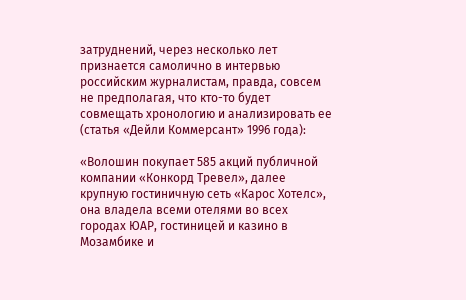затруднений, через несколько лет признается самолично в интервью российским журналистам, правда, совсем не предполагая, что кто-то будет совмещать хронологию и анализировать ее (статья «Дейли Коммерсант» 1996 года):

«Волошин покупает 585 акций публичной компании «Конкорд Тревел», далее крупную гостиничную сеть «Карос Хотелс», она владела всеми отелями во всех городах ЮАР, гостиницей и казино в Мозамбике и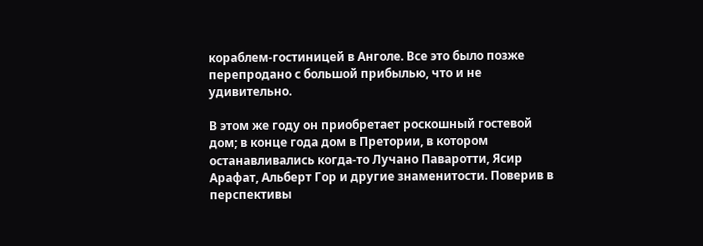кораблем-гостиницей в Анголе. Все это было позже перепродано с большой прибылью, что и не удивительно.

В этом же году он приобретает роскошный гостевой дом; в конце года дом в Претории, в котором останавливались когда-то Лучано Паваротти, Ясир Арафат, Альберт Гор и другие знаменитости. Поверив в перспективы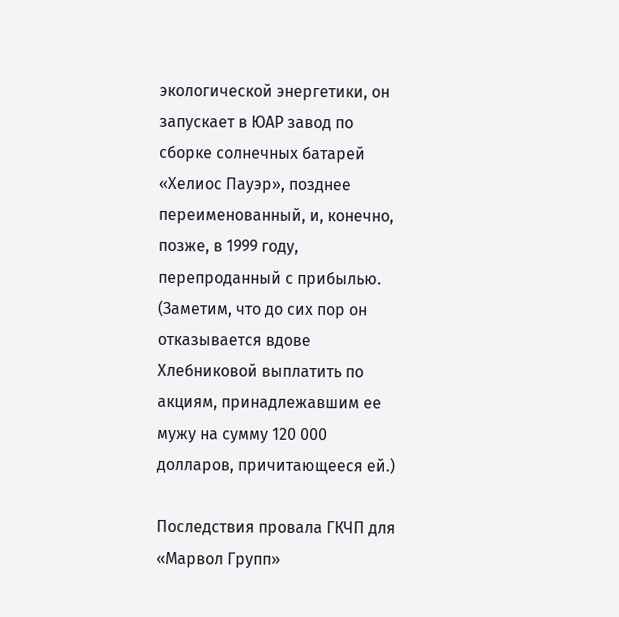экологической энергетики, он запускает в ЮАР завод по сборке солнечных батарей «Хелиос Пауэр», позднее переименованный, и, конечно, позже, в 1999 году, перепроданный с прибылью. (Заметим, что до сих пор он отказывается вдове Хлебниковой выплатить по акциям, принадлежавшим ее мужу на сумму 120 000 долларов, причитающееся ей.)

Последствия провала ГКЧП для «Марвол Групп»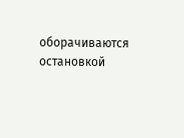оборачиваются остановкой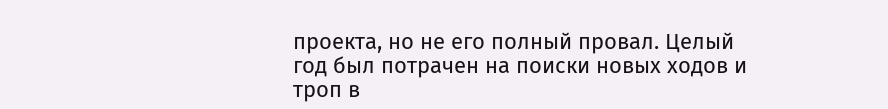проекта, но не его полный провал. Целый год был потрачен на поиски новых ходов и троп в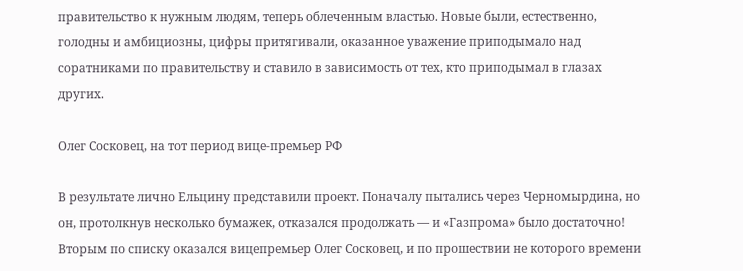правительство к нужным людям, теперь облеченным властью. Новые были, естественно, голодны и амбициозны, цифры притягивали, оказанное уважение приподымало над соратниками по правительству и ставило в зависимость от тех, кто приподымал в глазах других.

Олег Сосковец, на тот период вице-премьер РФ

В результате лично Ельцину представили проект. Поначалу пытались через Черномырдина, но он, протолкнув несколько бумажек, отказался продолжать — и «Газпрома» было достаточно! Вторым по списку оказался вицепремьер Олег Сосковец, и по прошествии не которого времени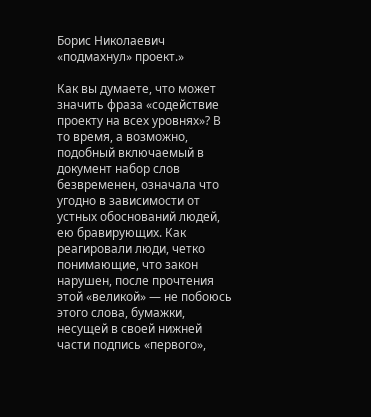Борис Николаевич «подмахнул» проект.»

Как вы думаете, что может значить фраза «содействие проекту на всех уровнях»? В то время, а возможно, подобный включаемый в документ набор слов безвременен, означала что угодно в зависимости от устных обоснований людей, ею бравирующих. Как реагировали люди, четко понимающие, что закон нарушен, после прочтения этой «великой» — не побоюсь этого слова, бумажки, несущей в своей нижней части подпись «первого»,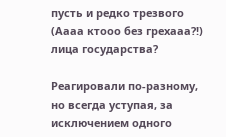пусть и редко трезвого (Аааа ктооо без грехааа?!) лица государства?

Реагировали по-разному, но всегда уступая, за исключением одного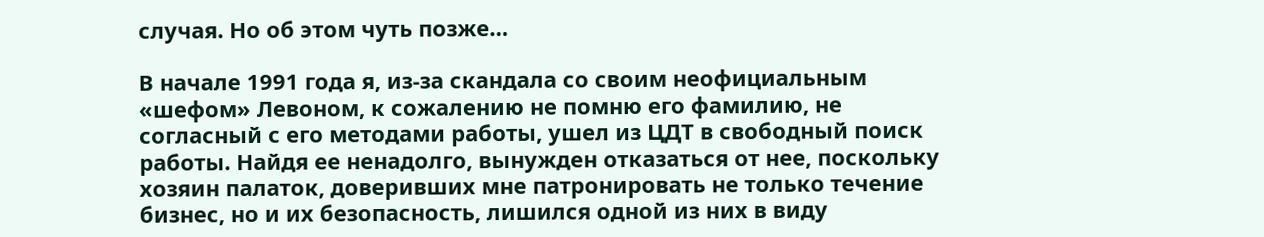случая. Но об этом чуть позже…

В начале 1991 года я, из-за скандала со своим неофициальным «шефом» Левоном, к сожалению не помню его фамилию, не согласный с его методами работы, ушел из ЦДТ в свободный поиск работы. Найдя ее ненадолго, вынужден отказаться от нее, поскольку хозяин палаток, доверивших мне патронировать не только течение бизнес, но и их безопасность, лишился одной из них в виду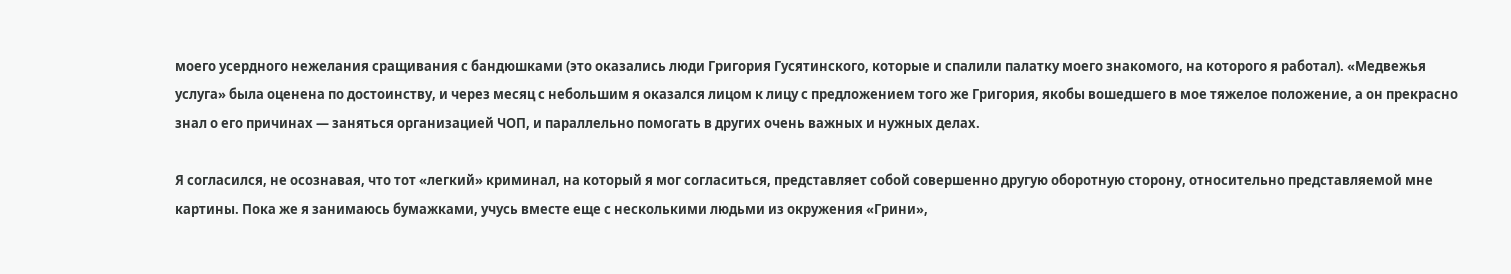моего усердного нежелания сращивания с бандюшками (это оказались люди Григория Гусятинского, которые и спалили палатку моего знакомого, на которого я работал). «Медвежья услуга» была оценена по достоинству, и через месяц с небольшим я оказался лицом к лицу с предложением того же Григория, якобы вошедшего в мое тяжелое положение, а он прекрасно знал о его причинах — заняться организацией ЧОП, и параллельно помогать в других очень важных и нужных делах.

Я согласился, не осознавая, что тот «легкий» криминал, на который я мог согласиться, представляет собой совершенно другую оборотную сторону, относительно представляемой мне картины. Пока же я занимаюсь бумажками, учусь вместе еще с несколькими людьми из окружения «Грини»,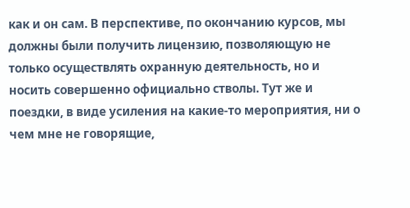как и он сам. В перспективе, по окончанию курсов, мы должны были получить лицензию, позволяющую не только осуществлять охранную деятельность, но и носить совершенно официально стволы. Тут же и поездки, в виде усиления на какие-то мероприятия, ни о чем мне не говорящие,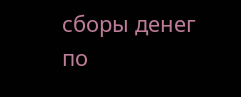сборы денег по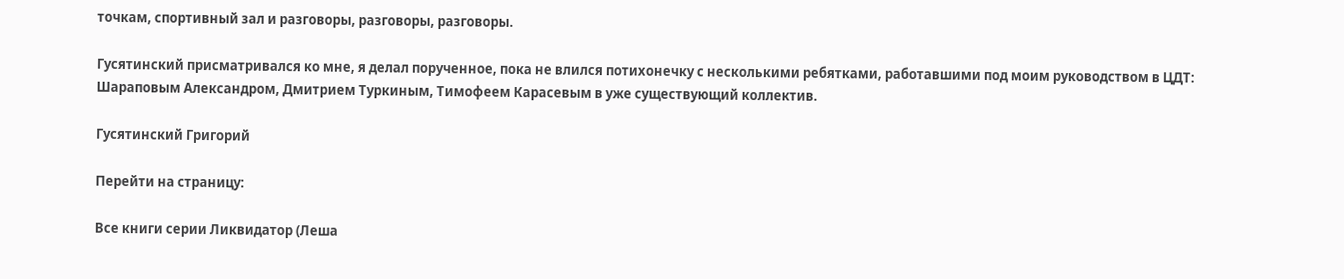точкам, спортивный зал и разговоры, разговоры, разговоры.

Гусятинский присматривался ко мне, я делал порученное, пока не влился потихонечку с несколькими ребятками, работавшими под моим руководством в ЦДТ: Шараповым Александром, Дмитрием Туркиным, Тимофеем Карасевым в уже существующий коллектив.

Гусятинский Григорий

Перейти на страницу:

Все книги серии Ликвидатор (Леша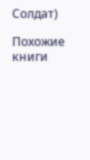Солдат)

Похожие книги